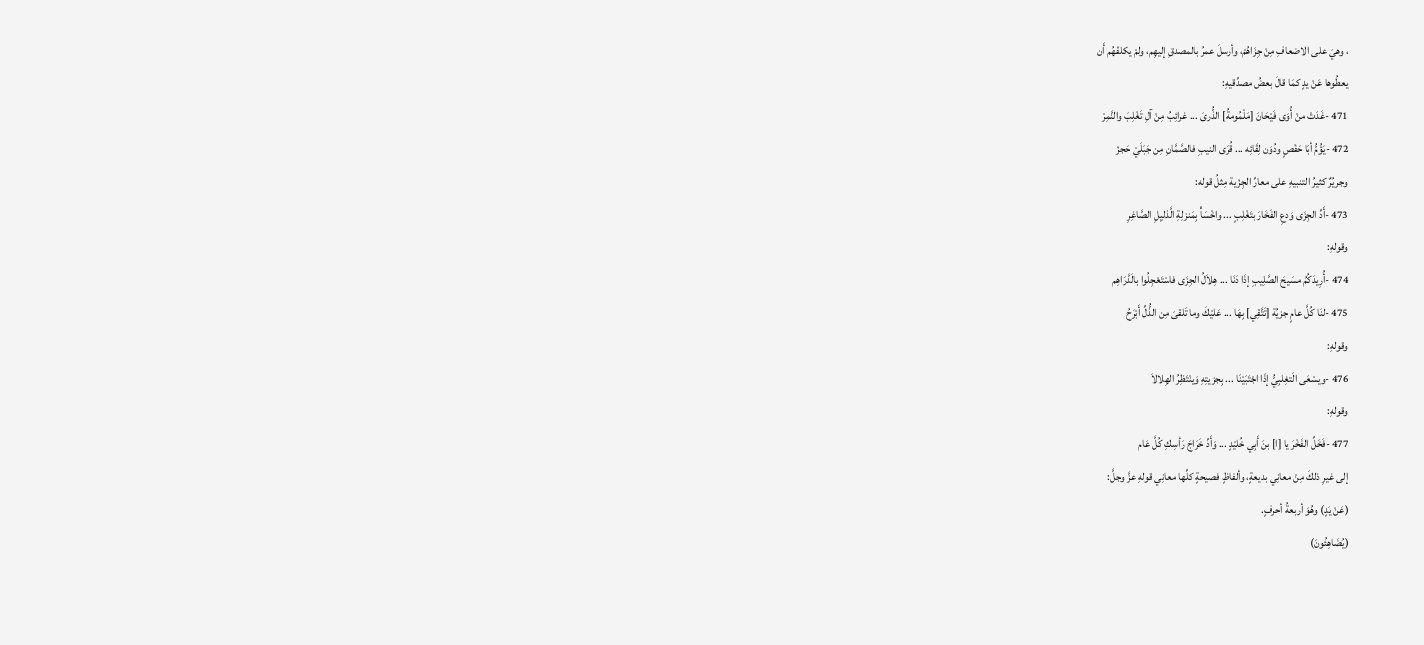، وهيَ على الاضعافِ مِنْ جِزَاهُمْ، وأرسلَ عمرُ بالمصدقِ إليهِم، ولمْ يكلفْهُم أَن
يعطُوها عَنْ يدٍ كمَا قالَ بعضُ مصدِّقيهِ:
471 -غَدَتْ منْ أُوَى فَيْحَانَ [مَلْمُومةُ] الذُّرىَ ... غرائِبُ مِنْ آلِ تَغْلِبَ والنَّمِرْ
472 -يَؤُمُّ أبَا حَفْصٍ ودُوَن لِقَائِه ... قُرَى النيبِ فالصَّمَّانِ مِن جَبَلَيْ حَجزْ
وجريُرٌ كثيرُ التنبيهِ على معارِّ الجِزْية مِثلُ قوله:
473 -أَدِّ الجِزَى وَدعِ الفَخَارَ بتَغْلِبٍ ... واخْسَأْ بِمَنزلِةِ الَّذليِلِ الصَّاغِرِ
وقولهِ:
474 -أُرِيدَكُمُ مسَيحَ الصَّلِيبِ إذَا دَنَا ... هِلاَلُ الجِزَى فاسْتَعْجِلُوا بالَدَّرَاهِم
475 -لنَا كُلَّ عامٍ جزيُة [تَتَّقِي] بِهَا ... عَليْكَ وما تَلقىَ مِن الذُّلِّ أَبْرَحُ
وقولهِ:
476 -ويسْعَى الَتغِلبِيُّ إذَا اجْتَبَيْنَا ... بِجزيتِهِ وَينْتَظِرُ الهِلالاَ
وقولهِ:
477 -فَخَلِّ الفَخْرَ يا [ا] بنَ أَبِي خُليْدٍ ... وَأَدِّ خَرَاجَ رَأسِكِ كُلَّ عَام
إلى غيرِ ذلكَ مِنْ معانِي بديعةٍ، وألفاظٍ فصيحةٍ كلِّها معانِي قولهِ عزَّ وجلَّ:
(عَنْ يَدٍ) وهُوَ أربعةُ أحرفٍ.
(يُضَاهِئُونَ)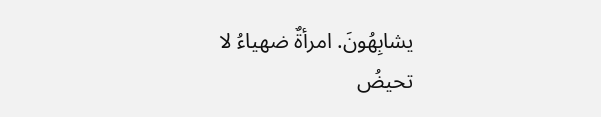يشابِهُونَ. امرأةٌ ضهياءُ لا تحيضُ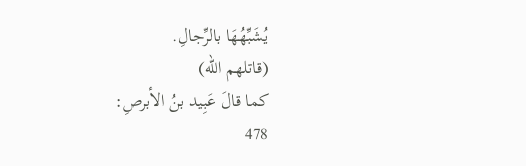يُشَبِّهُهَا بالرِّجالِ.
(قاتلهم الله)
كما قالَ عَبِيد بنُ الأبرصِ:
478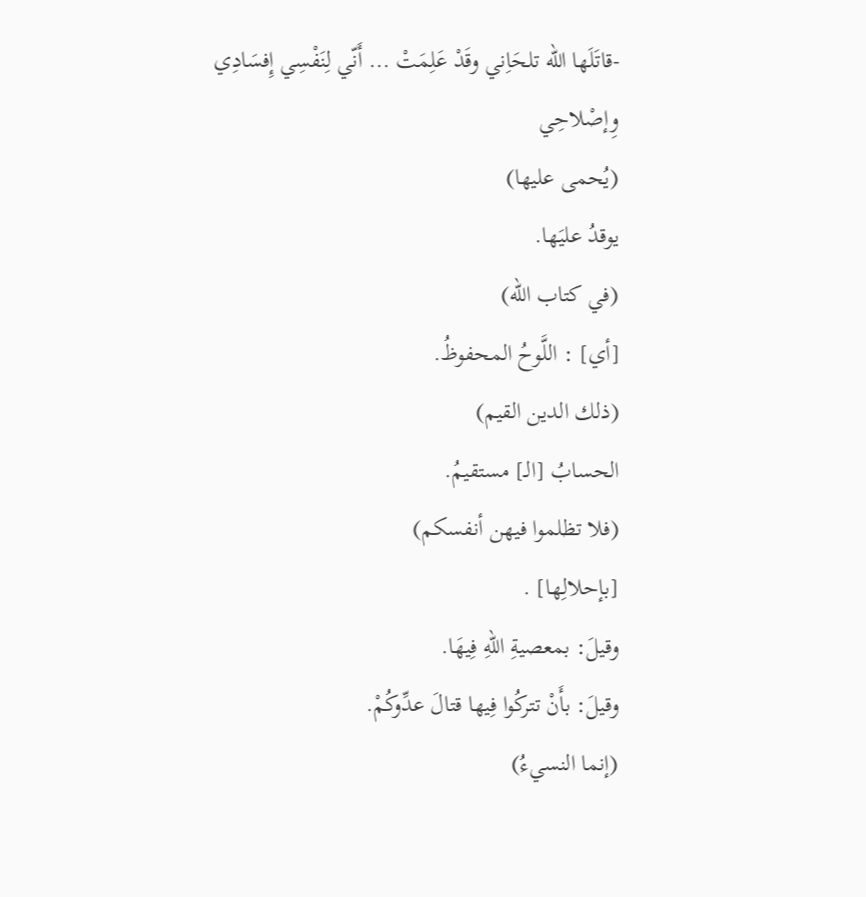-قاتَلَها الله تلحَاِني وقَدْ عَلِمَتْ ... أَنّي لِنَفْسِي إِفسَادِي وِإصْلاحِي
(يُحمى عليها)
يوقدُ عليَها.
(في كتاب الله)
[أي] : اللَّوحُ المحفوظُ.
(ذلك الدين القيم)
الحسابُ [الـ] مستقيمُ.
(فلا تظلموا فيهن أنفسكم)
[بإحلالِها] .
وقيلَ: بمعصيةِ اللهِ فِيهَا.
وقيلَ: بأَنْ تتركُوا فِيها قتالَ عدِّوكُمْ.
(إنما النسيءُ)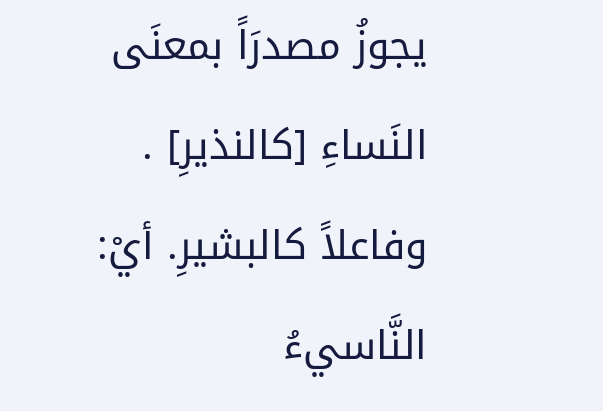يجوزُ مصدرَاً بمعنَى النَساءِ [كالنذيرِ] . وفاعلاً كالبشيرِ. أيْ: النَّاسيءُ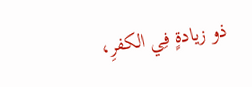ذو زيادةٍ فِي الكفرِ،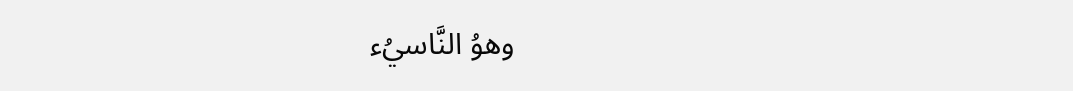وهوُ النَّاسيُء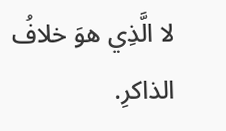لا الَّذِي هوَ خلافُ الذاكرِ.